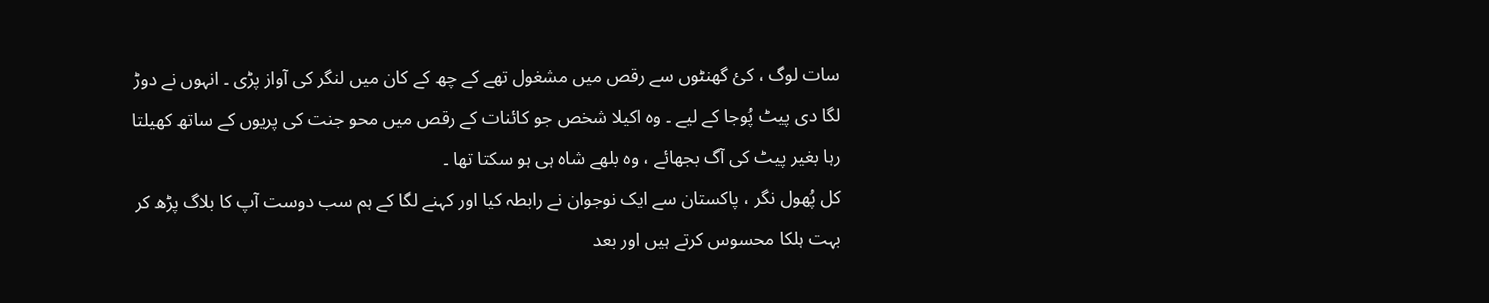سات لوگ ، کئ گھنٹوں سے رقص میں مشغول تھے کے چھ کے کان میں لنگر کی آواز پڑی ۔ انہوں نے دوڑ لگا دی پیٹ پُوجا کے لیے ۔ وہ اکیلا شخص جو کائنات کے رقص میں محو جنت کی پریوں کے ساتھ کھیلتا رہا بغیر پیٹ کی آگ بجھائے ، وہ بلھے شاہ ہی ہو سکتا تھا ۔
کل پُھول نگر ، پاکستان سے ایک نوجوان نے رابطہ کیا اور کہنے لگا کے ہم سب دوست آپ کا بلاگ پڑھ کر بہت ہلکا محسوس کرتے ہیں اور بعد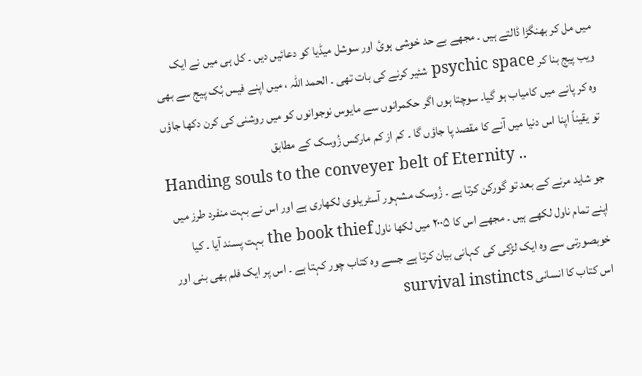میں مل کر بھنگڑا ڈالتے ہیں ۔ مجھے بے حد خوشی ہوئ اور سوشل میڈیا کو دعائیں دیں ۔ کل ہی میں نے ایک ویب پیج بنا کر psychic space شئیر کرنے کی بات تھی ۔ الحمد اللہ ، میں اپنے فیس بُک پیج سے بھی وہ کر پانے میں کامیاب ہو گیا۔ سوچتا ہوں اگر حکمرانوں سے مایوس نوجوانوں کو میں روشنی کی کرن دکھا جاؤں تو یقیناً اپنا اس دنیا میں آنے کا مقصد پا جاؤں گا ۔ کم از کم مارکس زُوسک کے مطابق
Handing souls to the conveyer belt of Eternity ..
جو شاید مرنے کے بعد تو گورکن کرتا ہے ۔ زُوسک مشہور آسٹریلوی لکھاری ہے اور اس نے بہت منفرد طرز میں اپنے تمام ناول لکھے ہیں ۔ مجھے اس کا ۲۰۰۵ میں لکھا ناول the book thief بہت پسند آیا ۔ کیا خوبصورتی سے وہ ایک لڑکی کی کہانی بیان کرتا ہے جسے وہ کتاب چور کہتا ہے ۔ اس پر ایک فلم بھی بنی اور اس کتاب کا انسانی survival instincts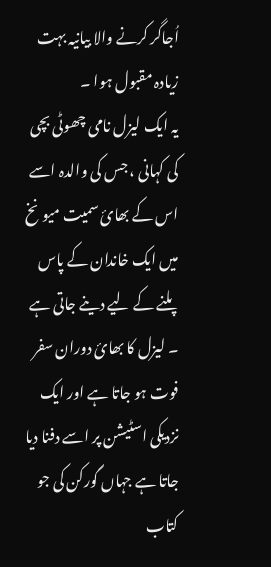اُجاگر کرنے والا بیانیہ بہت زیادہ مقبول ہوا ۔
یہ ایک لیزل نامی چھوٹی بچی کی کہانی ، جس کی والدہ اسے اس کے بھائ سمیت میونخ میں ایک خاندان کے پاس پلنے کے لیے دینے جاتی ہے ۔ لیزل کا بھائ دوران سفر فوت ہو جاتا ہے اور ایک نزدیکی اسٹیشن پر اسے دفنا دیا جاتا ہے جہاں گورکن کی جو کتاب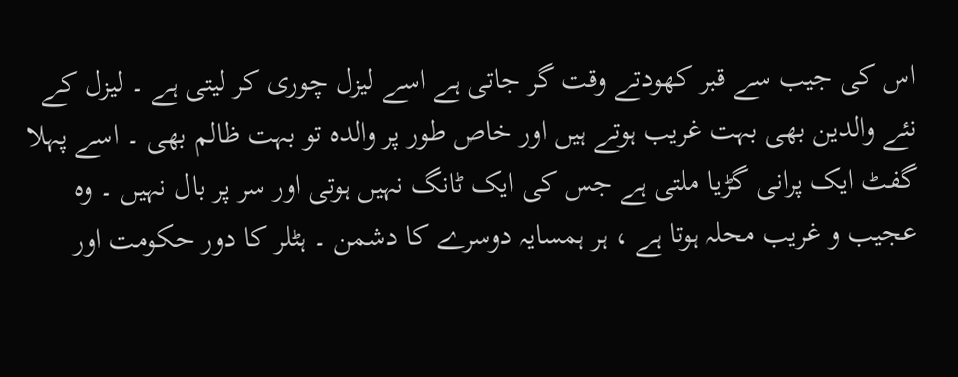اس کی جیب سے قبر کھودتے وقت گر جاتی ہے اسے لیزل چوری کر لیتی ہے ۔ لیزل کے نئے والدین بھی بہت غریب ہوتے ہیں اور خاص طور پر والدہ تو بہت ظالم بھی ۔ اسے پہلا گفٹ ایک پرانی گڑیا ملتی ہے جس کی ایک ٹانگ نہیں ہوتی اور سر پر بال نہیں ۔ وہ عجیب و غریب محلہ ہوتا ہے ، ہر ہمسایہ دوسرے کا دشمن ۔ ہٹلر کا دور حکومت اور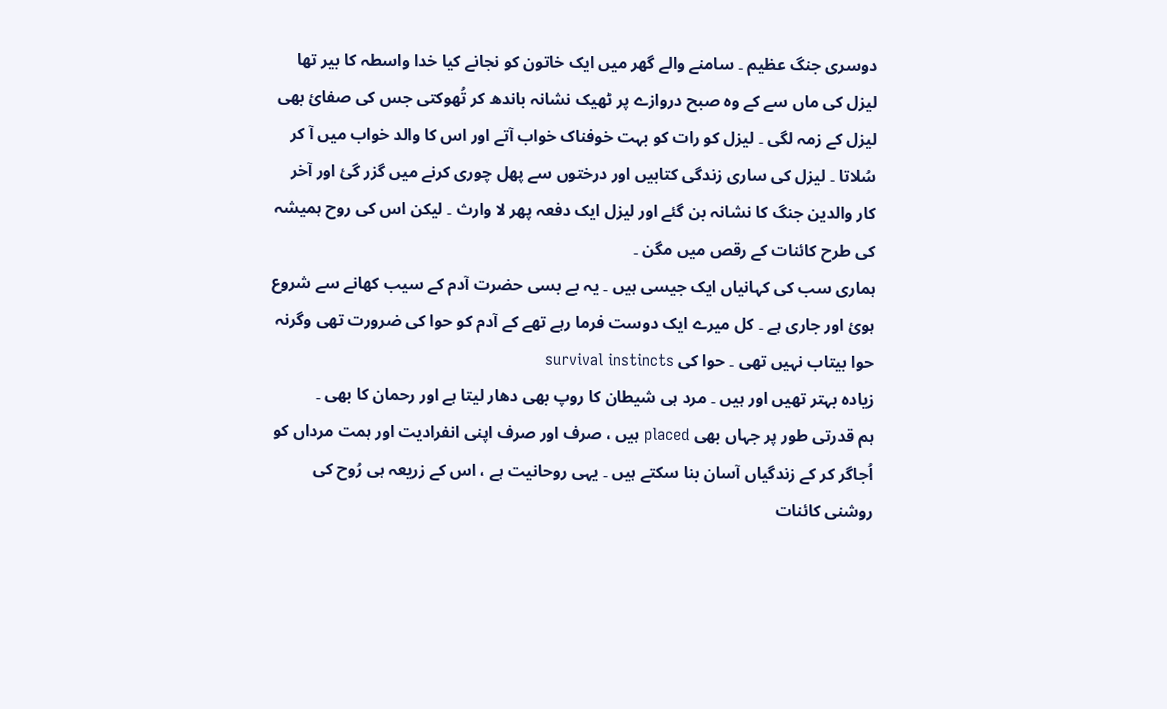دوسری جنگ عظیم ۔ سامنے والے گھر میں ایک خاتون کو نجانے کیا خدا واسطہ کا بیر تھا لیزل کی ماں سے کے وہ صبح دروازے پر ٹھیک نشانہ باندھ کر تُھوکتی جس کی صفائ بھی لیزل کے زمہ لگی ۔ لیزل کو رات کو بہت خوفناک خواب آتے اور اس کا والد خواب میں آ کر سُلاتا ۔ لیزل کی ساری زندگی کتابیں اور درختوں سے پھل چوری کرنے میں گزر گئ اور آخر کار والدین جنگ کا نشانہ بن گئے اور لیزل ایک دفعہ پھر لا وارث ۔ لیکن اس کی روح ہمیشہ کی طرح کائنات کے رقص میں مگن ۔
ہماری سب کی کہانیاں ایک جیسی ہیں ۔ یہ بے بسی حضرت آدم کے سیب کھانے سے شروع ہوئ اور جاری ہے ۔ کل میرے ایک دوست فرما رہے تھے کے آدم کو حوا کی ضرورت تھی وگرنہ حوا بیتاب نہیں تھی ۔ حوا کی survival instincts
زیادہ بہتر تھیں اور ہیں ۔ مرد ہی شیطان کا روپ بھی دھار لیتا ہے اور رحمان کا بھی ۔
ہم قدرتی طور پر جہاں بھی placed ہیں ، صرف اور صرف اپنی انفرادیت اور ہمت مرداں کو اُجاگر کر کے زندگیاں آسان بنا سکتے ہیں ۔ یہی روحانیت ہے ، اس کے زریعہ ہی رُوح کی روشنی کائنات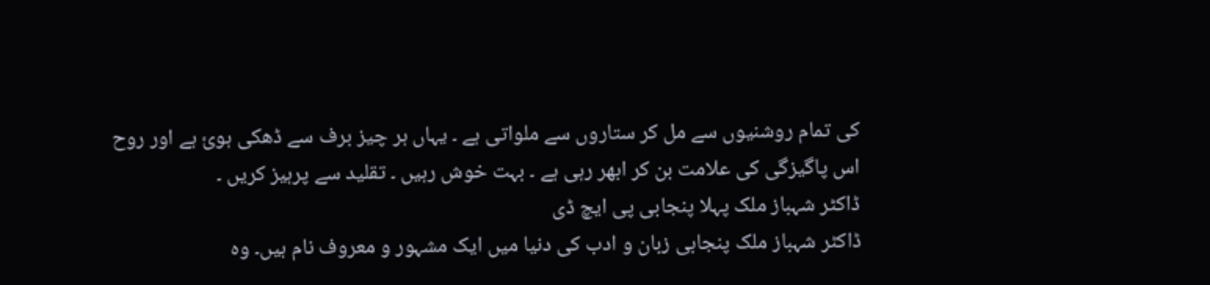کی تمام روشنیوں سے مل کر ستاروں سے ملواتی ہے ۔ یہاں ہر چیز برف سے ڈھکی ہوئ ہے اور روح اس پاگیزگی کی علامت بن کر ابھر رہی ہے ۔ بہت خوش رہیں ۔ تقلید سے پرہیز کریں ۔
ڈاکٹر شہباز ملک پہلا پنجابی پی ایچ ڈی
ڈاکٹر شہباز ملک پنجابی زبان و ادب کی دنیا میں ایک مشہور و معروف نام ہیں۔ وہ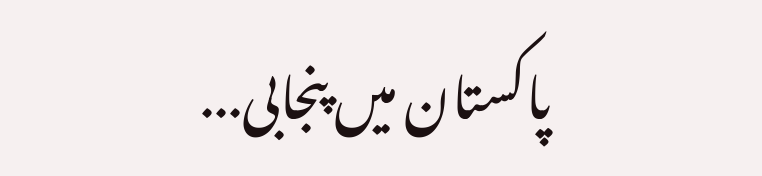پاکستان میں پنجابی...